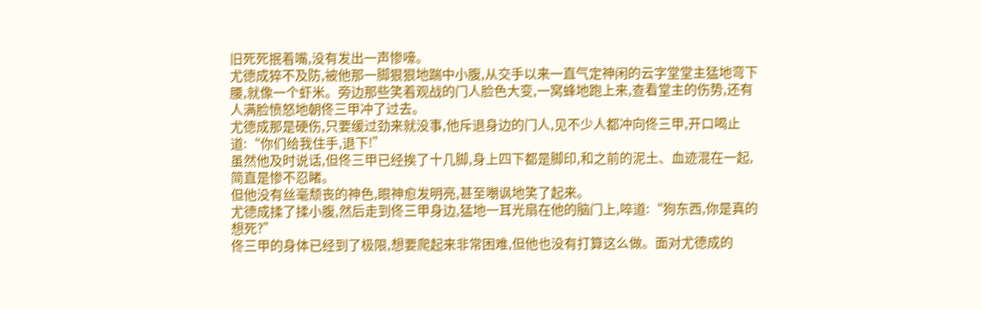旧死死抿着嘴,没有发出一声惨嚎。
尤德成猝不及防,被他那一脚狠狠地踹中小腹,从交手以来一直气定神闲的云字堂堂主猛地弯下腰,就像一个虾米。旁边那些笑着观战的门人脸色大变,一窝蜂地跑上来,查看堂主的伤势,还有人满脸愤怒地朝佟三甲冲了过去。
尤德成那是硬伤,只要缓过劲来就没事,他斥退身边的门人,见不少人都冲向佟三甲,开口喝止道:“你们给我住手,退下!”
虽然他及时说话,但佟三甲已经挨了十几脚,身上四下都是脚印,和之前的泥土、血迹混在一起,简直是惨不忍睹。
但他没有丝毫颓丧的神色,眼神愈发明亮,甚至嘲讽地笑了起来。
尤德成揉了揉小腹,然后走到佟三甲身边,猛地一耳光扇在他的脑门上,啐道:“狗东西,你是真的想死?”
佟三甲的身体已经到了极限,想要爬起来非常困难,但他也没有打算这么做。面对尤德成的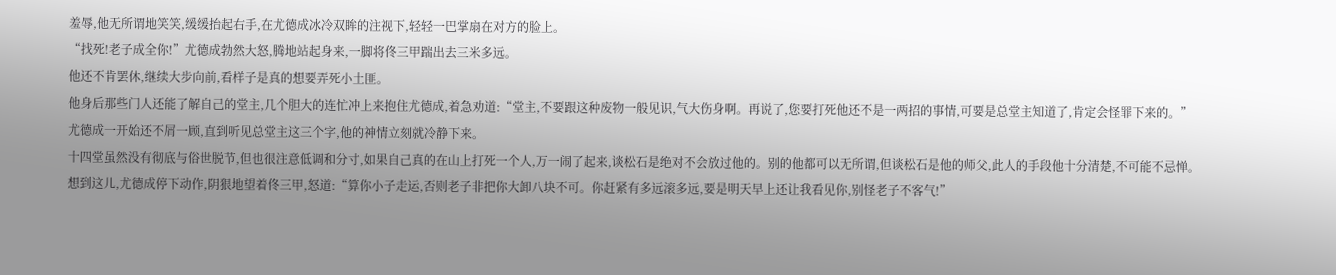羞辱,他无所谓地笑笑,缓缓抬起右手,在尤德成冰冷双眸的注视下,轻轻一巴掌扇在对方的脸上。
“找死!老子成全你!”尤德成勃然大怒,腾地站起身来,一脚将佟三甲踹出去三米多远。
他还不肯罢休,继续大步向前,看样子是真的想要弄死小土匪。
他身后那些门人还能了解自己的堂主,几个胆大的连忙冲上来抱住尤德成,着急劝道:“堂主,不要跟这种废物一般见识,气大伤身啊。再说了,您要打死他还不是一两招的事情,可要是总堂主知道了,肯定会怪罪下来的。”
尤德成一开始还不屑一顾,直到听见总堂主这三个字,他的神情立刻就冷静下来。
十四堂虽然没有彻底与俗世脱节,但也很注意低调和分寸,如果自己真的在山上打死一个人,万一闹了起来,谈松石是绝对不会放过他的。别的他都可以无所谓,但谈松石是他的师父,此人的手段他十分清楚,不可能不忌惮。
想到这儿,尤德成停下动作,阴狠地望着佟三甲,怒道:“算你小子走运,否则老子非把你大卸八块不可。你赶紧有多远滚多远,要是明天早上还让我看见你,别怪老子不客气!”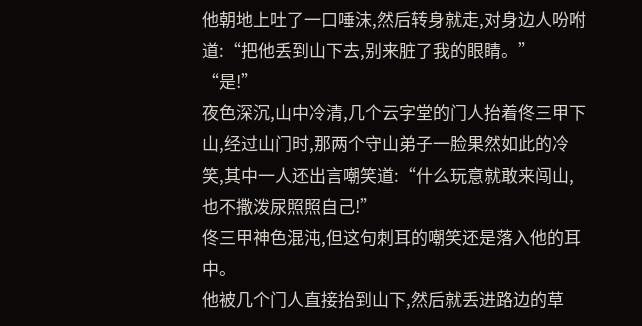他朝地上吐了一口唾沫,然后转身就走,对身边人吩咐道:“把他丢到山下去,别来脏了我的眼睛。”
“是!”
夜色深沉,山中冷清,几个云字堂的门人抬着佟三甲下山,经过山门时,那两个守山弟子一脸果然如此的冷笑,其中一人还出言嘲笑道:“什么玩意就敢来闯山,也不撒泼尿照照自己!”
佟三甲神色混沌,但这句刺耳的嘲笑还是落入他的耳中。
他被几个门人直接抬到山下,然后就丢进路边的草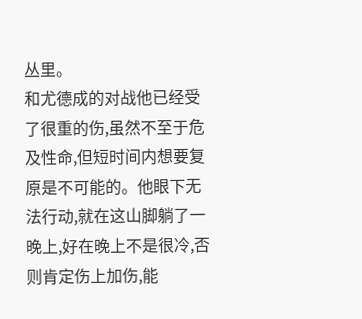丛里。
和尤德成的对战他已经受了很重的伤,虽然不至于危及性命,但短时间内想要复原是不可能的。他眼下无法行动,就在这山脚躺了一晚上,好在晚上不是很冷,否则肯定伤上加伤,能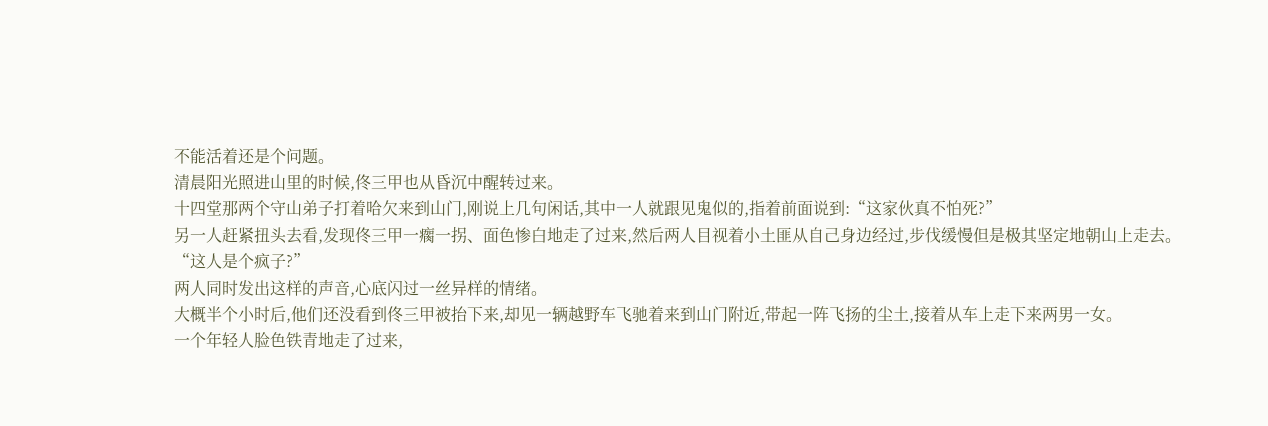不能活着还是个问题。
清晨阳光照进山里的时候,佟三甲也从昏沉中醒转过来。
十四堂那两个守山弟子打着哈欠来到山门,刚说上几句闲话,其中一人就跟见鬼似的,指着前面说到:“这家伙真不怕死?”
另一人赶紧扭头去看,发现佟三甲一瘸一拐、面色惨白地走了过来,然后两人目视着小土匪从自己身边经过,步伐缓慢但是极其坚定地朝山上走去。
“这人是个疯子?”
两人同时发出这样的声音,心底闪过一丝异样的情绪。
大概半个小时后,他们还没看到佟三甲被抬下来,却见一辆越野车飞驰着来到山门附近,带起一阵飞扬的尘土,接着从车上走下来两男一女。
一个年轻人脸色铁青地走了过来,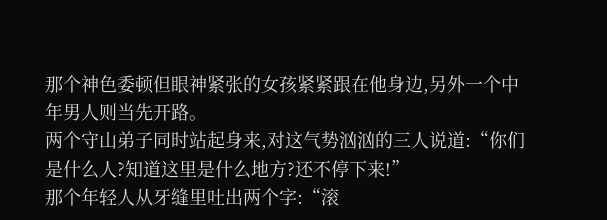那个神色委顿但眼神紧张的女孩紧紧跟在他身边,另外一个中年男人则当先开路。
两个守山弟子同时站起身来,对这气势汹汹的三人说道:“你们是什么人?知道这里是什么地方?还不停下来!”
那个年轻人从牙缝里吐出两个字:“滚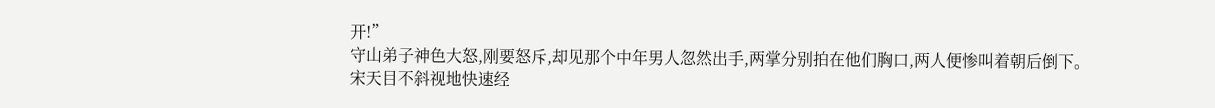开!”
守山弟子神色大怒,刚要怒斥,却见那个中年男人忽然出手,两掌分别拍在他们胸口,两人便惨叫着朝后倒下。
宋天目不斜视地快速经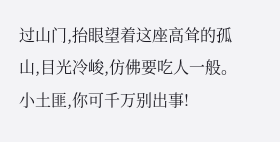过山门,抬眼望着这座高耸的孤山,目光冷峻,仿佛要吃人一般。
小土匪,你可千万别出事!